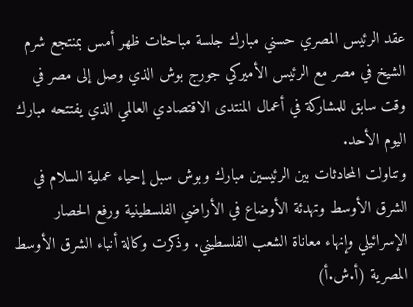عقد الرئيس المصري حسني مبارك جلسة مباحثات ظهر أمس بمنتجع شرم الشيخ في مصر مع الرئيس الأميركي جورج بوش الذي وصل إلى مصر في وقت سابق للمشاركة في أعمال المنتدى الاقتصادي العالمي الذي يفتتحه مبارك اليوم الأحد.
وتناولت المحادثات بين الرئيسين مبارك وبوش سبل إحياء عملية السلام في الشرق الأوسط وتهدئة الأوضاع في الأراضي الفلسطينية ورفع الحصار الإسرائيلي وإنهاء معاناة الشعب الفلسطيني. وذكرت وكالة أنباء الشرق الأوسط المصرية (أ.ش.أ)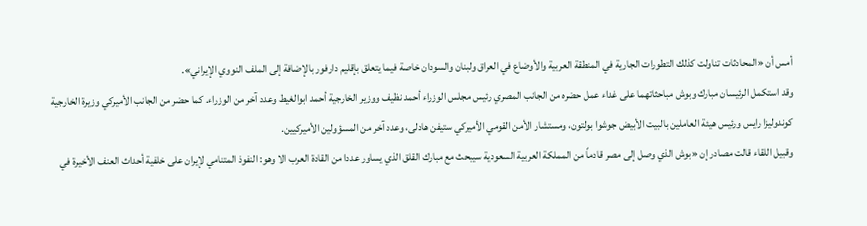أمس أن «المحادثات تناولت كذلك التطورات الجارية في المنطقة العربية والأوضاع في العراق ولبنان والسودان خاصة فيما يتعلق بإقليم دارفور بالإضافة إلى الملف النووي الإيراني».
وقد استكمل الرئيسان مبارك وبوش مباحثاتهما على غداء عمل حضره من الجانب المصري رئيس مجلس الوزراء أحمد نظيف ووزير الخارجية أحمد ابوالغيط وعدد آخر من الوزراء. كما حضر من الجانب الأميركي وزيرة الخارجية كوندوليزا رايس ورئيس هيئة العاملين بالبيت الأبيض جوشوا بولتون، ومستشار الأمن القومي الأميركي ستيفن هادلى، وعدد آخر من المسؤولين الأميركيين.
وقبيل اللقاء قالت مصادر إن «بوش الذي وصل إلى مصر قادماً من المملكة العربية السعودية سيبحث مع مبارك القلق الذي يساور عددا من القادة العرب الا وهو: النفوذ المتنامي لإيران على خلفية أحداث العنف الأخيرة في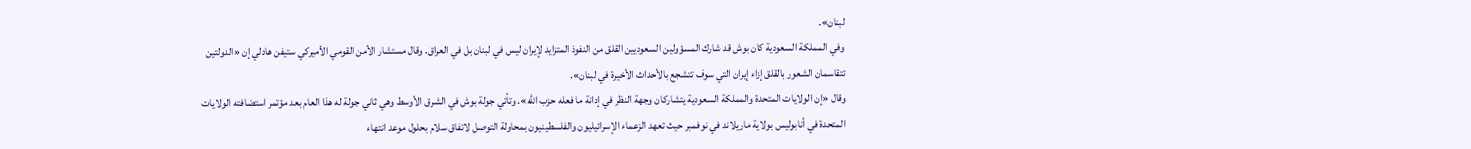لبنان».
وفي المملكة السعودية كان بوش قد شارك المسؤولين السعوديين القلق من النفوذ المتزايد لإيران ليس في لبنان بل في العراق. وقال مستشار الأمن القومي الأميركي ستيفن هادلي إن «الدولتين تتقاسمان الشعور بالقلق إزاء إيران التي سوف تتشجع بالأحداث الأخيرة في لبنان».
وقال «إن الولايات المتحدة والمملكة السعودية يتشاركان وجهة النظر في إدانة ما فعله حزب الله». وتأتي جولة بوش في الشرق الأوسط وهي ثاني جولة له هذا العام بعد مؤتمر استضافته الولايات المتحدة في أنابوليس بولاية ماريلاند في نوفمبر حيث تعهد الزعماء الإسرائيليون والفلسطينيون بمحاولة التوصل لاتفاق سلام بحلول موعد انتهاء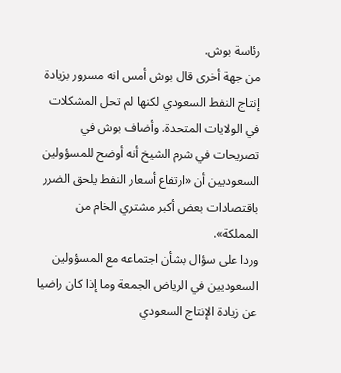رئاسة بوش.
من جهة أخرى قال بوش أمس انه مسرور بزيادة إنتاج النفط السعودي لكنها لم تحل المشكلات في الولايات المتحدة. وأضاف بوش في تصريحات في شرم الشيخ أنه أوضح للمسؤولين السعوديين أن «ارتفاع أسعار النفط يلحق الضرر باقتصادات بعض أكبر مشتري الخام من المملكة».
وردا على سؤال بشأن اجتماعه مع المسؤولين السعوديين في الرياض الجمعة وما إذا كان راضيا عن زيادة الإنتاج السعودي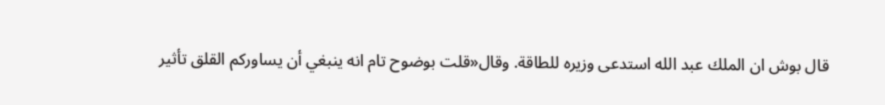قال بوش ان الملك عبد الله استدعى وزيره للطاقة. وقال«قلت بوضوح تام انه ينبغي أن يساوركم القلق تأثير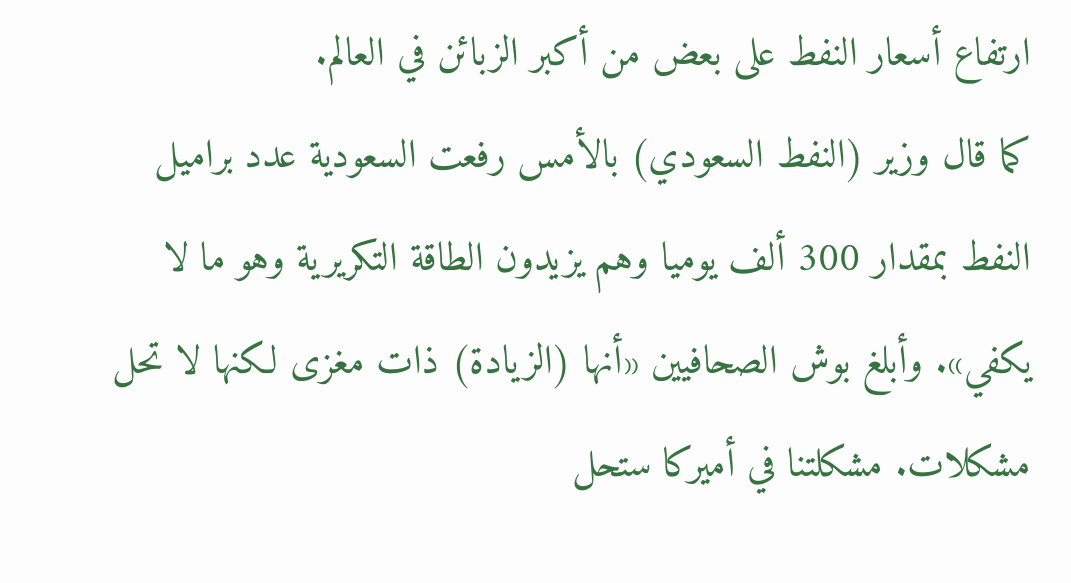ارتفاع أسعار النفط على بعض من أكبر الزبائن في العالم.
كما قال وزير (النفط السعودي) بالأمس رفعت السعودية عدد براميل النفط بمقدار 300 ألف يوميا وهم يزيدون الطاقة التكريرية وهو ما لا يكفي». وأبلغ بوش الصحافيين «أنها (الزيادة) ذات مغزى لكنها لا تحل مشكلات. مشكلتنا في أميركا ستحل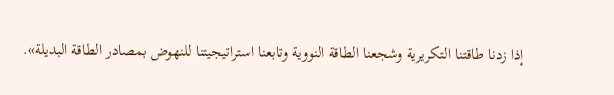إذا زدنا طاقتنا التكريرية وشجعنا الطاقة النووية وتابعنا استراتيجيتنا للنهوض بمصادر الطاقة البديلة».